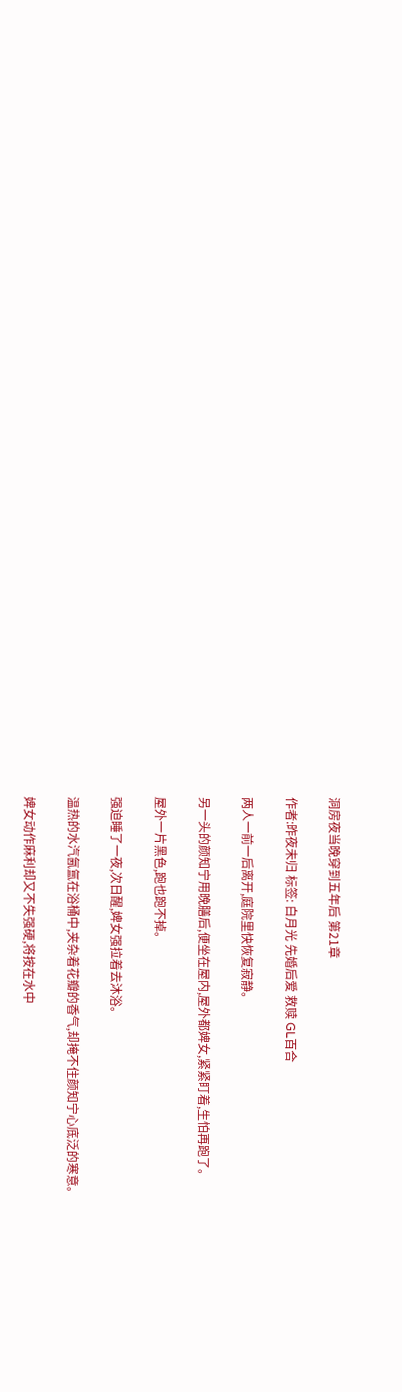洞房夜当晚穿到五年后 第21章

作者:昨夜未归 标签: 白月光 先婚后爱 救赎 GL百合

两人一前一后离开,庭院里快恢复寂静。

另一头的颜知宁用晚膳后,便坐在屋内,屋外都婢女,紧紧盯着,生怕再跑了。

屋外一片黑色,跑也跑不掉。

强迫睡了一夜,次日醒,婢女强拉着去沐浴。

温热的水汽氤氲在浴桶中,夹杂着花瓣的香气,却掩不住颜知宁心底泛的寒意。

婢女动作麻利却又不失强硬,将按在水中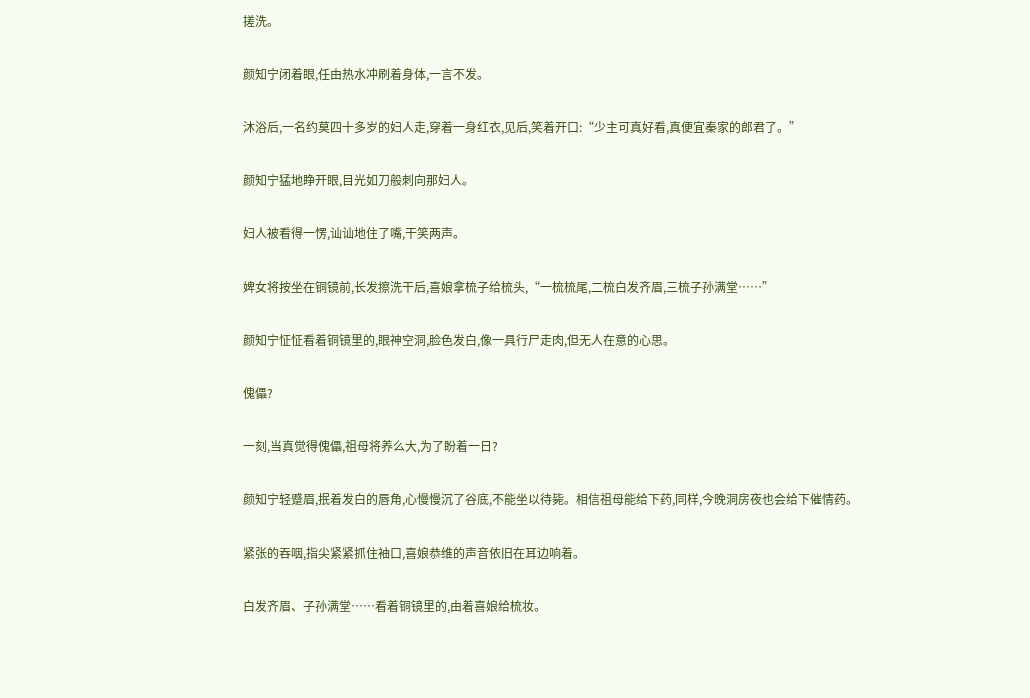搓洗。

颜知宁闭着眼,任由热水冲刷着身体,一言不发。

沐浴后,一名约莫四十多岁的妇人走,穿着一身红衣,见后,笑着开口:“少主可真好看,真便宜秦家的郎君了。”

颜知宁猛地睁开眼,目光如刀般刺向那妇人。

妇人被看得一愣,讪讪地住了嘴,干笑两声。

婢女将按坐在铜镜前,长发擦洗干后,喜娘拿梳子给梳头,“一梳梳尾,二梳白发齐眉,三梳子孙满堂……”

颜知宁怔怔看着铜镜里的,眼神空洞,脸色发白,像一具行尸走肉,但无人在意的心思。

傀儡?

一刻,当真觉得傀儡,祖母将养么大,为了盼着一日?

颜知宁轻蹙眉,抿着发白的唇角,心慢慢沉了谷底,不能坐以待毙。相信祖母能给下药,同样,今晚洞房夜也会给下催情药。

紧张的吞咽,指尖紧紧抓住袖口,喜娘恭维的声音依旧在耳边响着。

白发齐眉、子孙满堂……看着铜镜里的,由着喜娘给梳妆。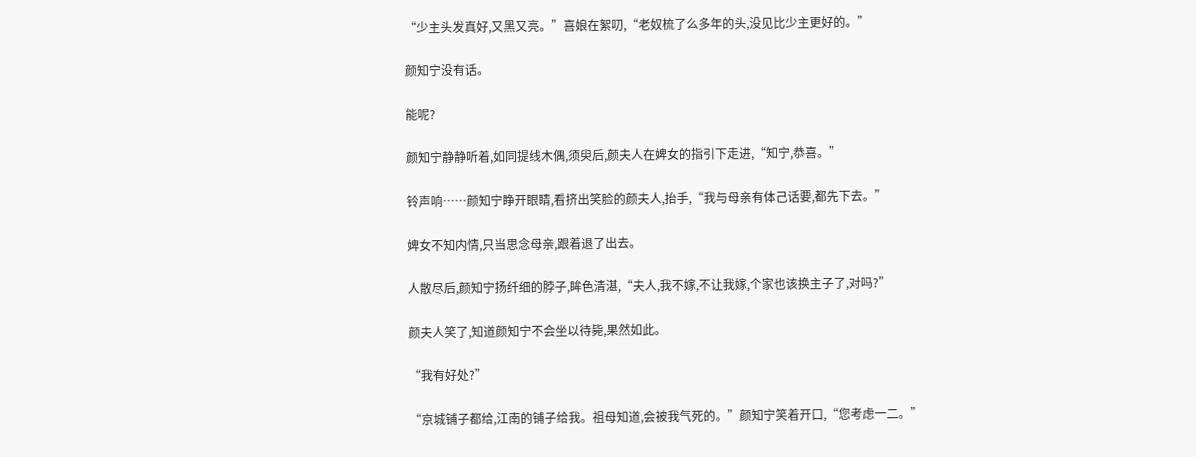“少主头发真好,又黑又亮。”喜娘在絮叨,“老奴梳了么多年的头,没见比少主更好的。”

颜知宁没有话。

能呢?

颜知宁静静听着,如同提线木偶,须臾后,颜夫人在婢女的指引下走进,“知宁,恭喜。”

铃声响……颜知宁睁开眼睛,看挤出笑脸的颜夫人,抬手,“我与母亲有体己话要,都先下去。”

婢女不知内情,只当思念母亲,跟着退了出去。

人散尽后,颜知宁扬纤细的脖子,眸色清湛,“夫人,我不嫁,不让我嫁,个家也该换主子了,对吗?”

颜夫人笑了,知道颜知宁不会坐以待毙,果然如此。

“我有好处?”

“京城铺子都给,江南的铺子给我。祖母知道,会被我气死的。”颜知宁笑着开口,“您考虑一二。”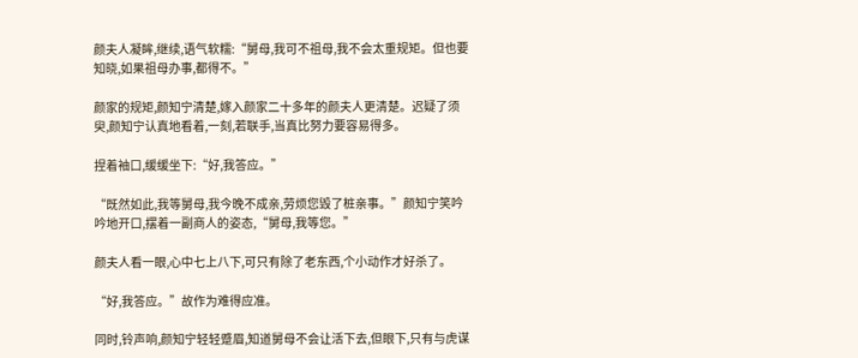颜夫人凝眸,继续,语气软糯:“舅母,我可不祖母,我不会太重规矩。但也要知晓,如果祖母办事,都得不。”

颜家的规矩,颜知宁清楚,嫁入颜家二十多年的颜夫人更清楚。迟疑了须臾,颜知宁认真地看着,一刻,若联手,当真比努力要容易得多。

捏着袖口,缓缓坐下:“好,我答应。”

“既然如此,我等舅母,我今晚不成亲,劳烦您毁了桩亲事。”颜知宁笑吟吟地开口,摆着一副商人的姿态,“舅母,我等您。”

颜夫人看一眼,心中七上八下,可只有除了老东西,个小动作才好杀了。

“好,我答应。”故作为难得应准。

同时,铃声响,颜知宁轻轻蹙眉,知道舅母不会让活下去,但眼下,只有与虎谋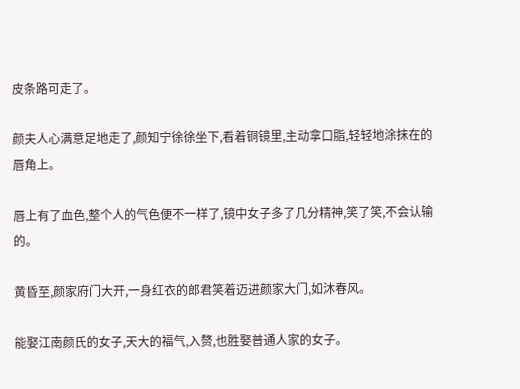皮条路可走了。

颜夫人心满意足地走了,颜知宁徐徐坐下,看着铜镜里,主动拿口脂,轻轻地涂抹在的唇角上。

唇上有了血色,整个人的气色便不一样了,镜中女子多了几分精神,笑了笑,不会认输的。

黄昏至,颜家府门大开,一身红衣的郎君笑着迈进颜家大门,如沐春风。

能娶江南颜氏的女子,天大的福气,入赘,也胜娶普通人家的女子。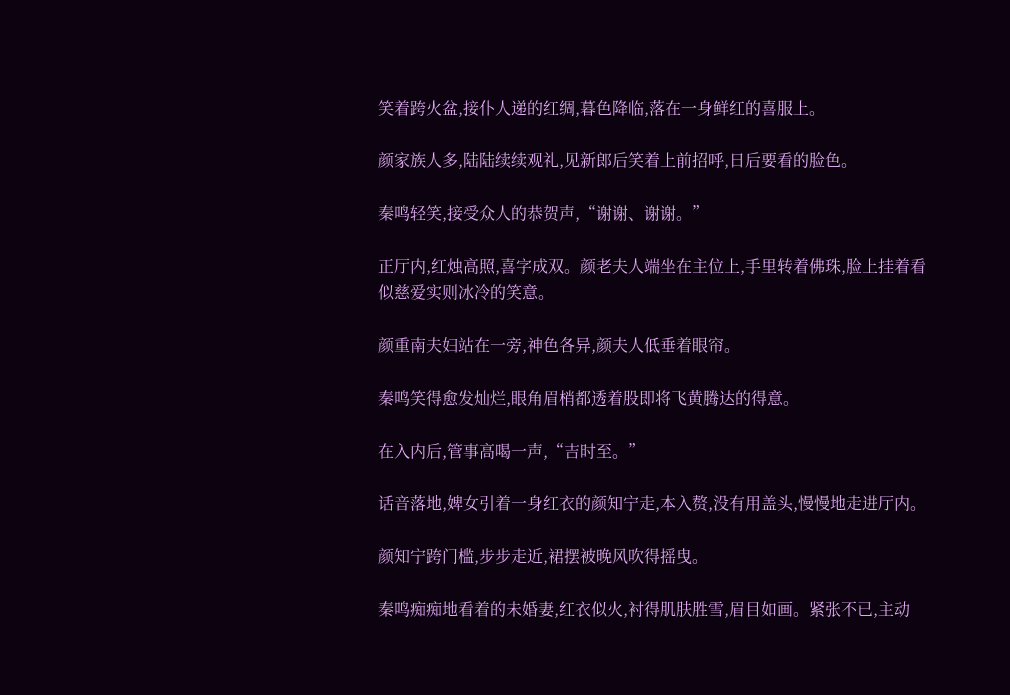笑着跨火盆,接仆人递的红绸,暮色降临,落在一身鲜红的喜服上。

颜家族人多,陆陆续续观礼,见新郎后笑着上前招呼,日后要看的脸色。

秦鸣轻笑,接受众人的恭贺声,“谢谢、谢谢。”

正厅内,红烛高照,喜字成双。颜老夫人端坐在主位上,手里转着佛珠,脸上挂着看似慈爱实则冰冷的笑意。

颜重南夫妇站在一旁,神色各异,颜夫人低垂着眼帘。

秦鸣笑得愈发灿烂,眼角眉梢都透着股即将飞黄腾达的得意。

在入内后,管事高喝一声,“吉时至。”

话音落地,婢女引着一身红衣的颜知宁走,本入赘,没有用盖头,慢慢地走进厅内。

颜知宁跨门槛,步步走近,裙摆被晚风吹得摇曳。

秦鸣痴痴地看着的未婚妻,红衣似火,衬得肌肤胜雪,眉目如画。紧张不已,主动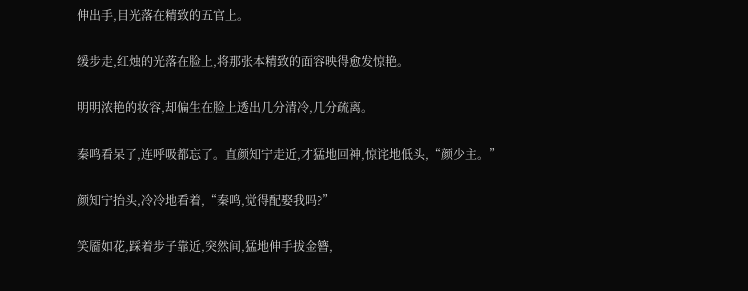伸出手,目光落在精致的五官上。

缓步走,红烛的光落在脸上,将那张本精致的面容映得愈发惊艳。

明明浓艳的妆容,却偏生在脸上透出几分清冷,几分疏离。

秦鸣看呆了,连呼吸都忘了。直颜知宁走近,才猛地回神,惊诧地低头,“颜少主。”

颜知宁抬头,冷冷地看着,“秦鸣,觉得配娶我吗?”

笑靥如花,踩着步子靠近,突然间,猛地伸手拔金簪,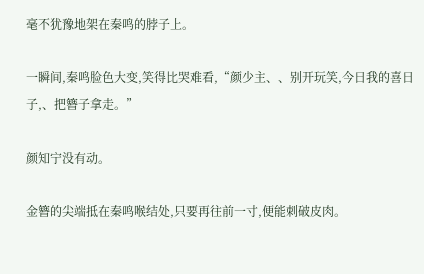毫不犹豫地架在秦鸣的脖子上。

一瞬间,秦鸣脸色大变,笑得比哭难看,“颜少主、、别开玩笑,今日我的喜日子,、把簪子拿走。”

颜知宁没有动。

金簪的尖端抵在秦鸣喉结处,只要再往前一寸,便能刺破皮肉。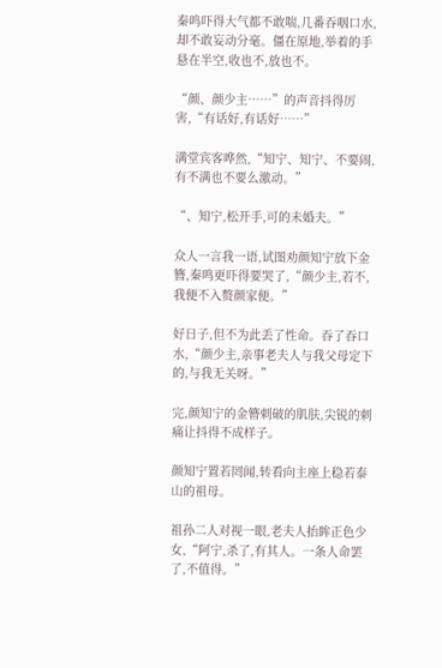秦鸣吓得大气都不敢喘,几番吞咽口水,却不敢妄动分毫。僵在原地,举着的手悬在半空,收也不,放也不。

“颜、颜少主……”的声音抖得厉害,“有话好,有话好……”

满堂宾客哗然,“知宁、知宁、不要闹,有不满也不要么激动。”

“、知宁,松开手,可的未婚夫。”

众人一言我一语,试图劝颜知宁放下金簪,秦鸣更吓得要哭了,“颜少主,若不,我便不入赘颜家便。”

好日子,但不为此丢了性命。吞了吞口水,“颜少主,亲事老夫人与我父母定下的,与我无关呀。”

完,颜知宁的金簪刺破的肌肤,尖锐的刺痛让抖得不成样子。

颜知宁置若罔闻,转看向主座上稳若泰山的祖母。

祖孙二人对视一眼,老夫人抬眸正色少女,“阿宁,杀了,有其人。一条人命罢了,不值得。”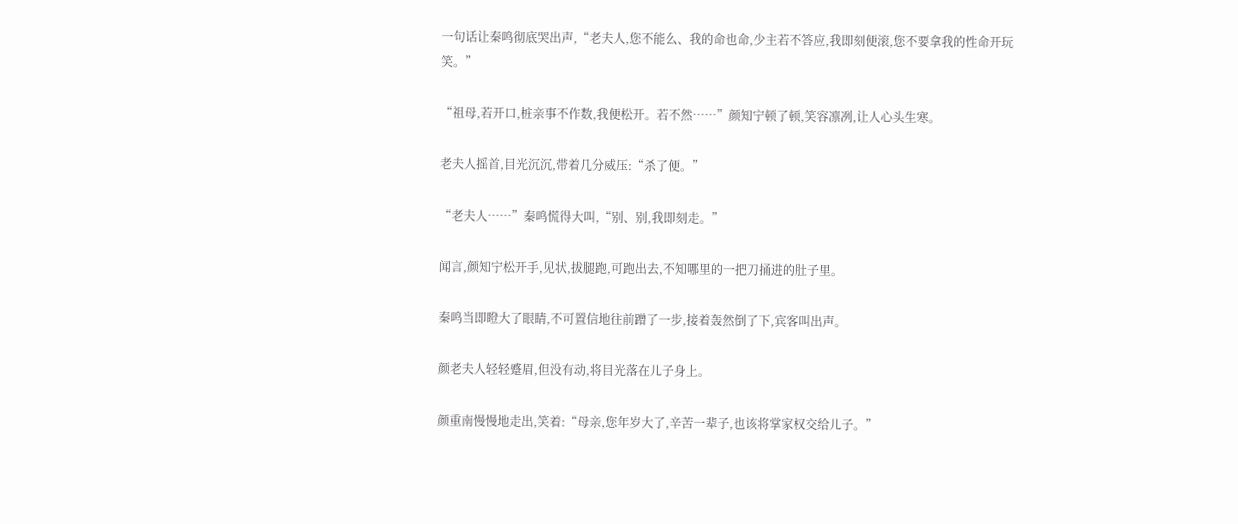一句话让秦鸣彻底哭出声,“老夫人,您不能么、我的命也命,少主若不答应,我即刻便滚,您不要拿我的性命开玩笑。”

“祖母,若开口,桩亲事不作数,我便松开。若不然……”颜知宁顿了顿,笑容凛冽,让人心头生寒。

老夫人摇首,目光沉沉,带着几分威压:“杀了便。”

“老夫人……”秦鸣慌得大叫,“别、别,我即刻走。”

闻言,颜知宁松开手,见状,拔腿跑,可跑出去,不知哪里的一把刀捅进的肚子里。

秦鸣当即瞪大了眼睛,不可置信地往前蹭了一步,接着轰然倒了下,宾客叫出声。

颜老夫人轻轻蹙眉,但没有动,将目光落在儿子身上。

颜重南慢慢地走出,笑着:“母亲,您年岁大了,辛苦一辈子,也该将掌家权交给儿子。”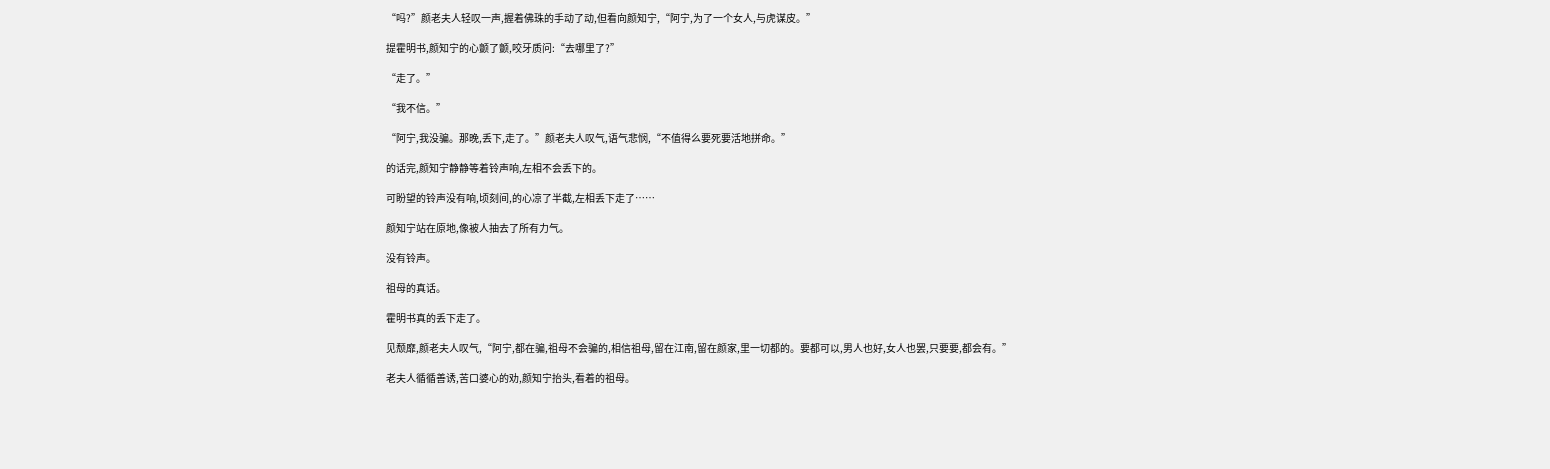“吗?”颜老夫人轻叹一声,握着佛珠的手动了动,但看向颜知宁,“阿宁,为了一个女人,与虎谋皮。”

提霍明书,颜知宁的心颤了颤,咬牙质问:“去哪里了?”

“走了。”

“我不信。”

“阿宁,我没骗。那晚,丢下,走了。”颜老夫人叹气,语气悲悯,“不值得么要死要活地拼命。”

的话完,颜知宁静静等着铃声响,左相不会丢下的。

可盼望的铃声没有响,顷刻间,的心凉了半截,左相丢下走了……

颜知宁站在原地,像被人抽去了所有力气。

没有铃声。

祖母的真话。

霍明书真的丢下走了。

见颓靡,颜老夫人叹气,“阿宁,都在骗,祖母不会骗的,相信祖母,留在江南,留在颜家,里一切都的。要都可以,男人也好,女人也罢,只要要,都会有。”

老夫人循循善诱,苦口婆心的劝,颜知宁抬头,看着的祖母。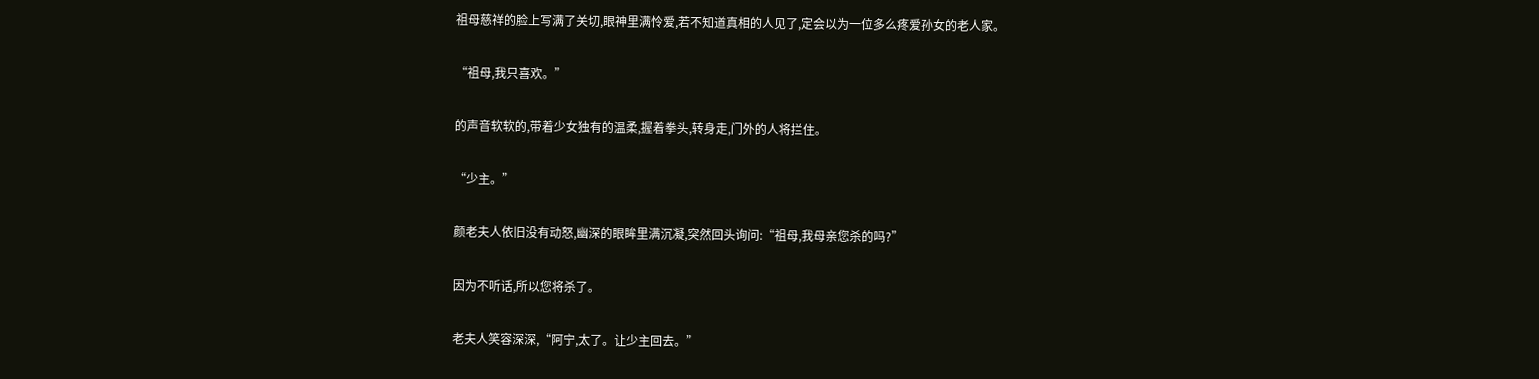祖母慈祥的脸上写满了关切,眼神里满怜爱,若不知道真相的人见了,定会以为一位多么疼爱孙女的老人家。

“祖母,我只喜欢。”

的声音软软的,带着少女独有的温柔,握着拳头,转身走,门外的人将拦住。

“少主。”

颜老夫人依旧没有动怒,幽深的眼眸里满沉凝,突然回头询问:“祖母,我母亲您杀的吗?”

因为不听话,所以您将杀了。

老夫人笑容深深,“阿宁,太了。让少主回去。”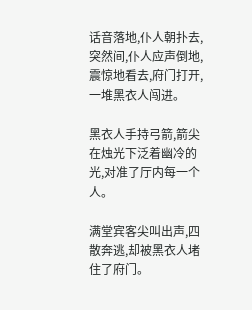话音落地,仆人朝扑去,突然间,仆人应声倒地,震惊地看去,府门打开,一堆黑衣人闯进。

黑衣人手持弓箭,箭尖在烛光下泛着幽冷的光,对准了厅内每一个人。

满堂宾客尖叫出声,四散奔逃,却被黑衣人堵住了府门。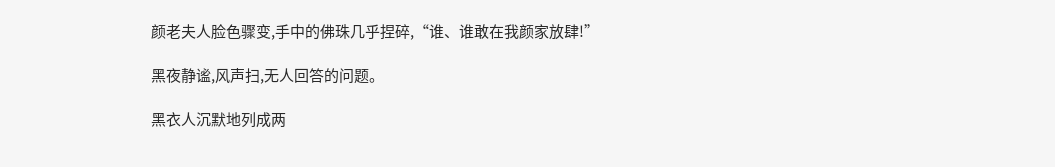颜老夫人脸色骤变,手中的佛珠几乎捏碎,“谁、谁敢在我颜家放肆!”

黑夜静谧,风声扫,无人回答的问题。

黑衣人沉默地列成两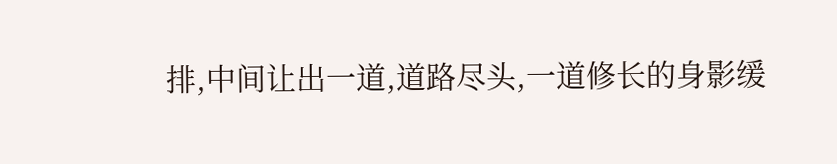排,中间让出一道,道路尽头,一道修长的身影缓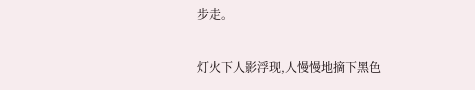步走。

灯火下人影浮现,人慢慢地摘下黑色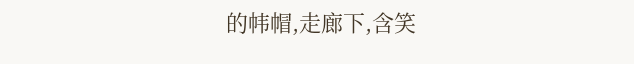的帏帽,走廊下,含笑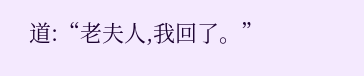道:“老夫人,我回了。”